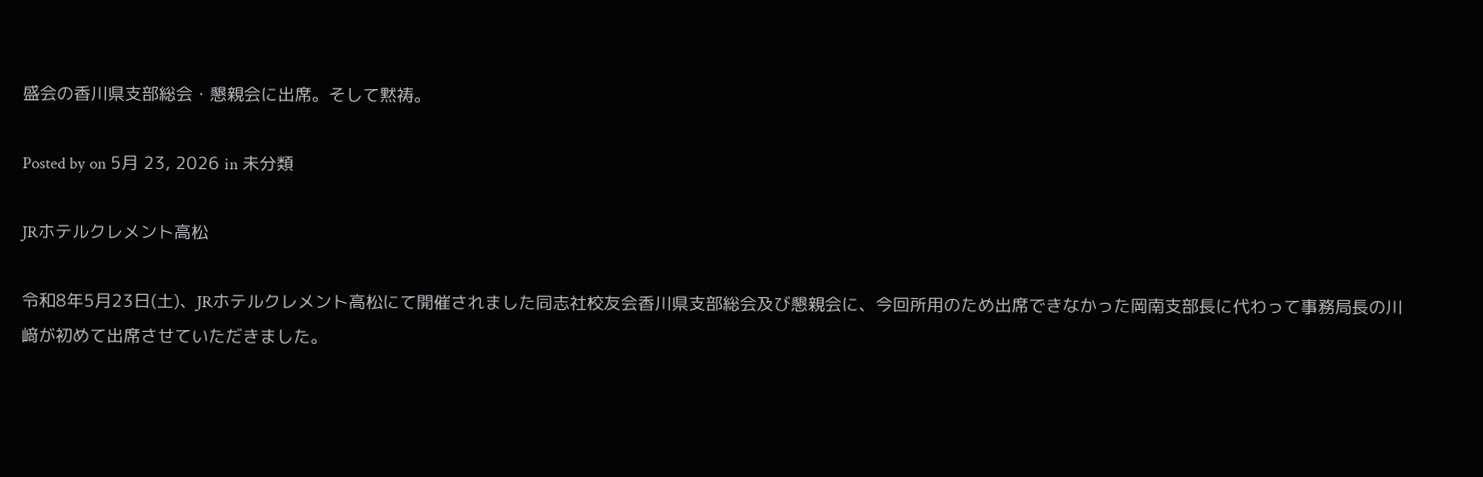盛会の香川県支部総会・懇親会に出席。そして黙祷。

Posted by on 5月 23, 2026 in 未分類

JRホテルクレメント高松

令和8年5月23日(土)、JRホテルクレメント高松にて開催されました同志社校友会香川県支部総会及び懇親会に、今回所用のため出席できなかった岡南支部長に代わって事務局長の川﨑が初めて出席させていただきました。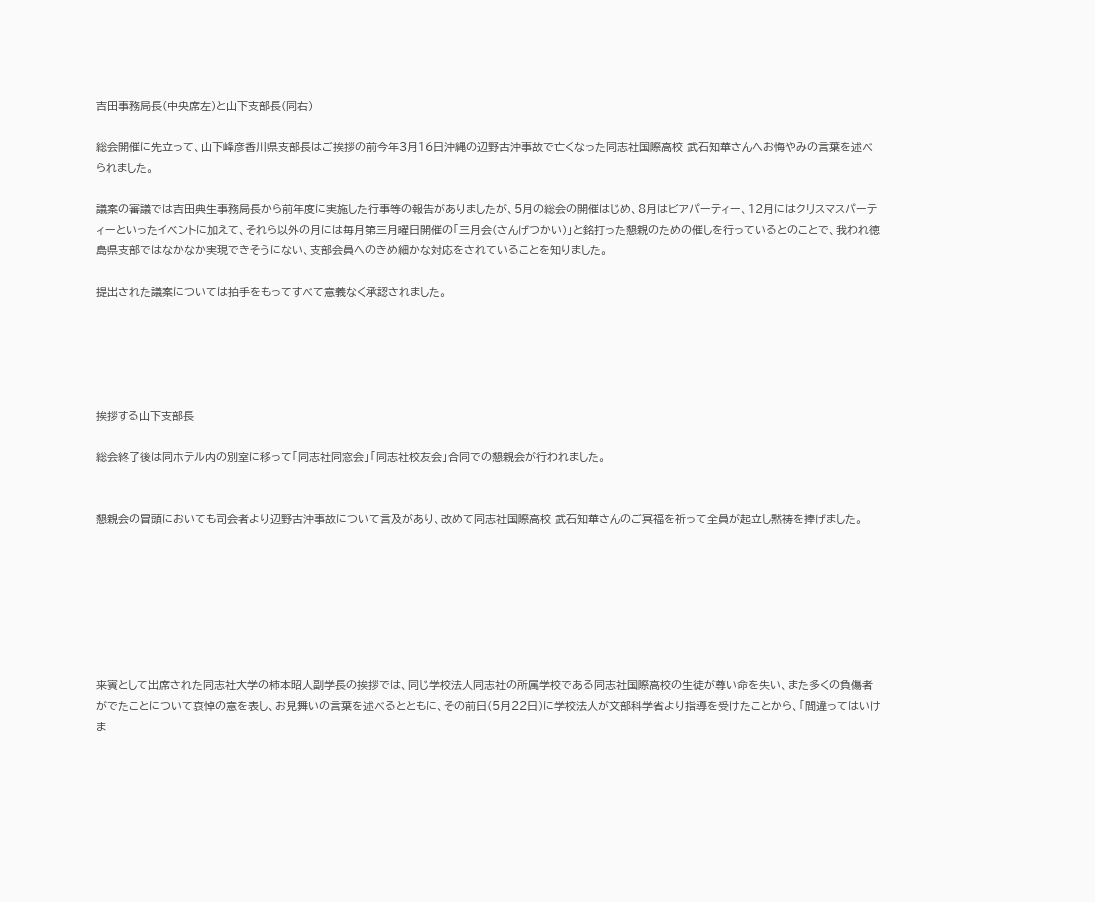吉田事務局長(中央席左)と山下支部長(同右)

総会開催に先立って、山下峰彦香川県支部長はご挨拶の前今年3月16日沖縄の辺野古沖事故で亡くなった同志社国際高校 武石知華さんへお悔やみの言葉を述べられました。

議案の審議では吉田典生事務局長から前年度に実施した行事等の報告がありましたが、5月の総会の開催はじめ、8月はビアパーティー、12月にはクリスマスパーティーといったイベントに加えて、それら以外の月には毎月第三月曜日開催の「三月会(さんげつかい)」と銘打った懇親のための催しを行っているとのことで、我われ徳島県支部ではなかなか実現できそうにない、支部会員へのきめ細かな対応をされていることを知りました。

提出された議案については拍手をもってすべて意義なく承認されました。





挨拶する山下支部長

総会終了後は同ホテル内の別室に移って「同志社同窓会」「同志社校友会」合同での懇親会が行われました。


懇親会の冒頭においても司会者より辺野古沖事故について言及があり、改めて同志社国際高校 武石知華さんのご冥福を祈って全員が起立し黙祷を捧げました。







来賓として出席された同志社大学の柿本昭人副学長の挨拶では、同じ学校法人同志社の所属学校である同志社国際高校の生徒が尊い命を失い、また多くの負傷者がでたことについて哀悼の意を表し、お見舞いの言葉を述べるとともに、その前日(5月22日)に学校法人が文部科学省より指導を受けたことから、「間違ってはいけま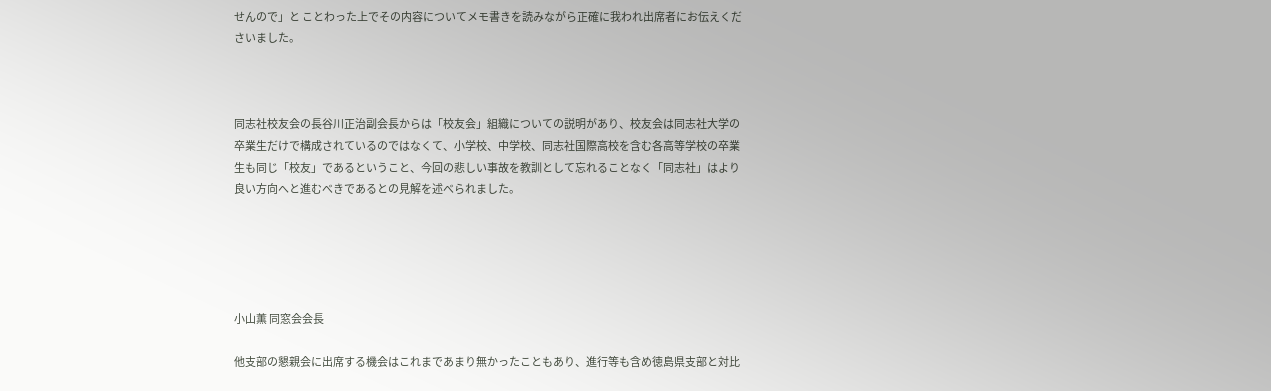せんので」と ことわった上でその内容についてメモ書きを読みながら正確に我われ出席者にお伝えくださいました。



同志社校友会の長谷川正治副会長からは「校友会」組織についての説明があり、校友会は同志社大学の卒業生だけで構成されているのではなくて、小学校、中学校、同志社国際高校を含む各高等学校の卒業生も同じ「校友」であるということ、今回の悲しい事故を教訓として忘れることなく「同志社」はより良い方向へと進むべきであるとの見解を述べられました。





小山薫 同窓会会長

他支部の懇親会に出席する機会はこれまであまり無かったこともあり、進行等も含め徳島県支部と対比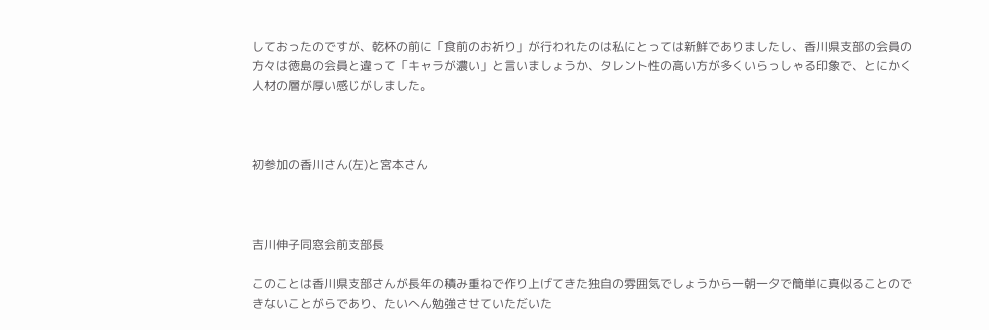しておったのですが、乾杯の前に「食前のお祈り」が行われたのは私にとっては新鮮でありましたし、香川県支部の会員の方々は徳島の会員と違って「キャラが濃い」と言いましょうか、タレント性の高い方が多くいらっしゃる印象で、とにかく人材の層が厚い感じがしました。



初参加の香川さん(左)と宮本さん



吉川伸子同窓会前支部長

このことは香川県支部さんが長年の積み重ねで作り上げてきた独自の雰囲気でしょうから一朝一夕で簡単に真似ることのできないことがらであり、たいへん勉強させていただいた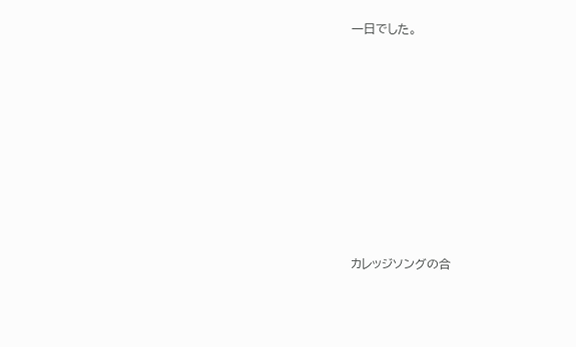一日でした。













カレッジソングの合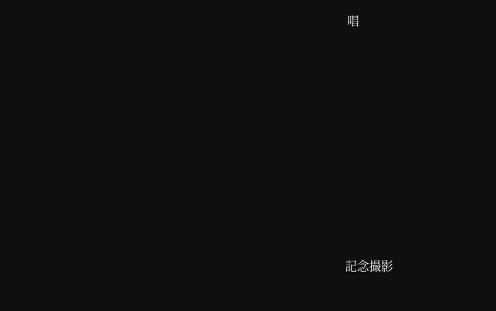唱









記念撮影